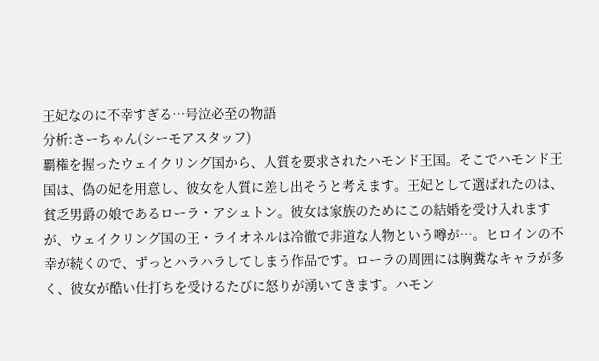王妃なのに不幸すぎる…号泣必至の物語
分析:さーちゃん(シーモアスタッフ)
覇権を握ったウェイクリング国から、人質を要求されたハモンド王国。そこでハモンド王国は、偽の妃を用意し、彼女を人質に差し出そうと考えます。王妃として選ばれたのは、貧乏男爵の娘であるローラ・アシュトン。彼女は家族のためにこの結婚を受け入れますが、ウェイクリング国の王・ライオネルは冷徹で非道な人物という噂が…。ヒロインの不幸が続くので、ずっとハラハラしてしまう作品です。ローラの周囲には胸糞なキャラが多く、彼女が酷い仕打ちを受けるたびに怒りが湧いてきます。ハモン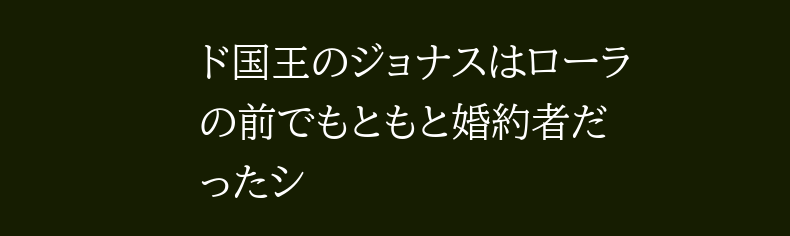ド国王のジョナスはローラの前でもともと婚約者だったシ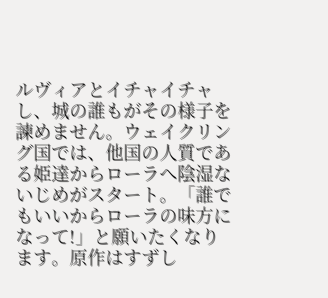ルヴィアとイチャイチャし、城の誰もがその様子を諫めません。ウェイクリング国では、他国の人質である姫達からローラへ陰湿ないじめがスタート。「誰でもいいからローラの味方になって!」と願いたくなります。原作はすずし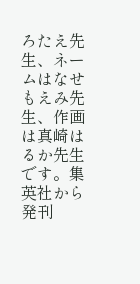ろたえ先生、ネームはなせもえみ先生、作画は真崎はるか先生です。集英社から発刊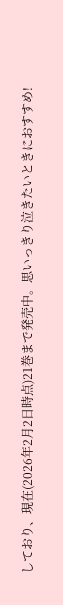しており、現在(2026年2月2日時点)21巻まで発売中。思いっきり泣きたいときにおすすめ!